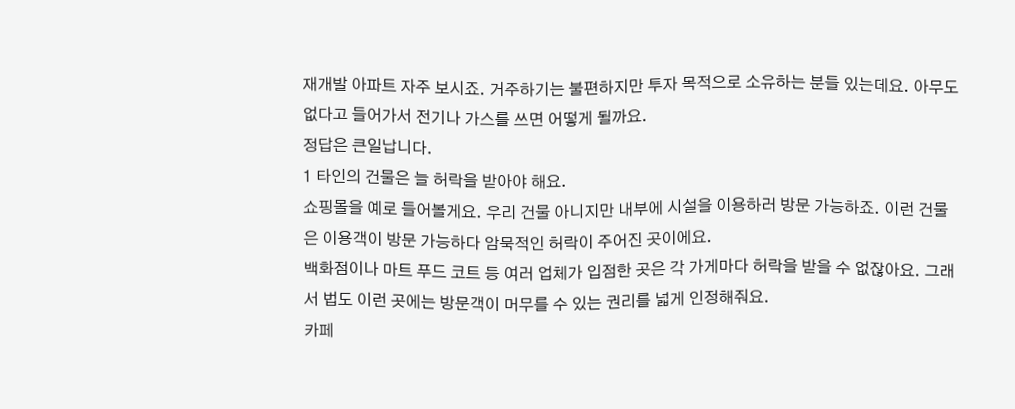재개발 아파트 자주 보시죠. 거주하기는 불편하지만 투자 목적으로 소유하는 분들 있는데요. 아무도 없다고 들어가서 전기나 가스를 쓰면 어떻게 될까요.
정답은 큰일납니다.
1 타인의 건물은 늘 허락을 받아야 해요.
쇼핑몰을 예로 들어볼게요. 우리 건물 아니지만 내부에 시설을 이용하러 방문 가능하죠. 이런 건물은 이용객이 방문 가능하다 암묵적인 허락이 주어진 곳이에요.
백화점이나 마트 푸드 코트 등 여러 업체가 입점한 곳은 각 가게마다 허락을 받을 수 없잖아요. 그래서 법도 이런 곳에는 방문객이 머무를 수 있는 권리를 넓게 인정해줘요.
카페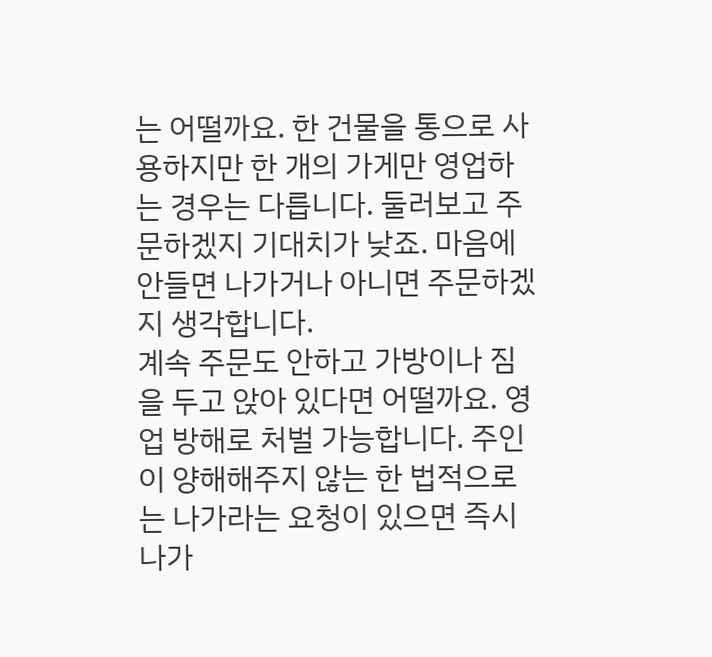는 어떨까요. 한 건물을 통으로 사용하지만 한 개의 가게만 영업하는 경우는 다릅니다. 둘러보고 주문하겠지 기대치가 낮죠. 마음에 안들면 나가거나 아니면 주문하겠지 생각합니다.
계속 주문도 안하고 가방이나 짐을 두고 앉아 있다면 어떨까요. 영업 방해로 처벌 가능합니다. 주인이 양해해주지 않는 한 법적으로는 나가라는 요청이 있으면 즉시 나가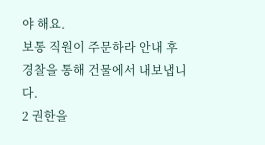야 해요.
보통 직원이 주문하라 안내 후 경찰을 통해 건물에서 내보냅니다.
2 권한을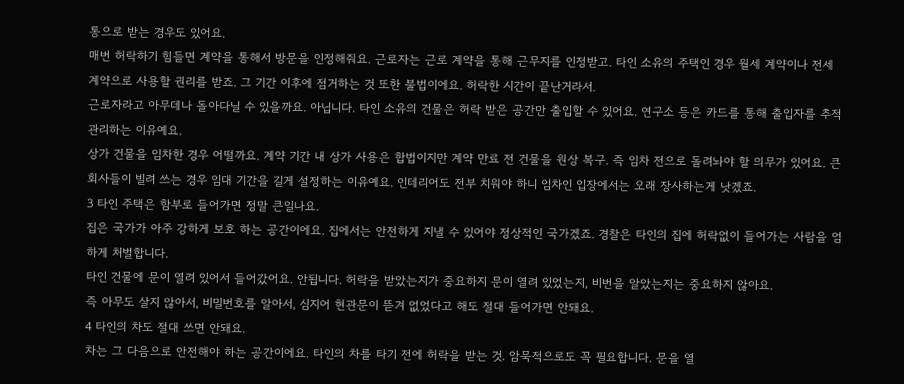통으로 받는 경우도 있어요.
매번 허락하기 힘들면 계약을 통해서 방문을 인정해줘요. 근로자는 근로 계약을 통해 근무지를 인정받고. 타인 소유의 주택인 경우 월세 계약이나 전세 계약으로 사용할 권리를 받죠. 그 기간 이후에 점거하는 것 또한 불법이에요. 허락한 시간이 끝난거라서.
근로자라고 아무데나 돌아다닐 수 있을까요. 아닙니다. 타인 소유의 건물은 허락 받은 공간만 출입할 수 있어요. 연구소 등은 카드를 통해 출입자를 추적 관리하는 이유예요.
상가 건물을 임차한 경우 어떨까요. 계약 기간 내 상가 사용은 합법이지만 계약 만료 전 건물을 원상 복구. 즉 임차 전으로 돌려놔야 할 의무가 있어요. 큰 회사들이 빌려 쓰는 경우 임대 기간을 길게 설정하는 이유예요. 인테리어도 전부 치워야 하니 임차인 입장에서는 오래 장사하는게 낫겠죠.
3 타인 주택은 함부로 들어가면 정말 큰일나요.
집은 국가가 아주 강하게 보호 하는 공간이에요. 집에서는 안전하게 지낼 수 있어야 정상적인 국가겠죠. 경찰은 타인의 집에 허락없이 들어가는 사람을 엄하게 처벌합니다.
타인 건물에 문이 열려 있어서 들어갔어요. 안됩니다. 허락을 받았는지가 중요하지 문이 열려 있었는지, 비번을 알았는지는 중요하지 않아요.
즉 아무도 살지 않아서, 비밀번호를 알아서, 심지어 현관문이 뜯겨 없었다고 해도 절대 들어가면 안돼요.
4 타인의 차도 절대 쓰면 안돼요.
차는 그 다음으로 안전해야 하는 공간이에요. 타인의 차를 타기 전에 허락을 받는 것. 암묵적으로도 꼭 필요합니다. 문을 열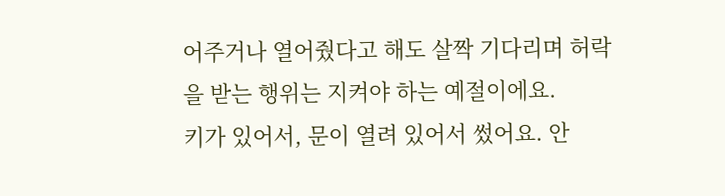어주거나 열어줬다고 해도 살짝 기다리며 허락을 받는 행위는 지켜야 하는 예절이에요.
키가 있어서, 문이 열려 있어서 썼어요. 안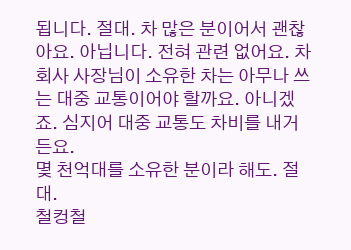됩니다. 절대. 차 많은 분이어서 괜찮아요. 아닙니다. 전혀 관련 없어요. 차 회사 사장님이 소유한 차는 아무나 쓰는 대중 교통이어야 할까요. 아니겠죠. 심지어 대중 교통도 차비를 내거든요.
몇 천억대를 소유한 분이라 해도. 절대.
철컹철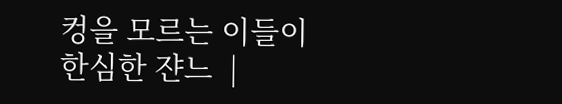컹을 모르는 이들이 한심한 쟌느  |